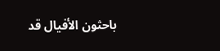باحثون الأفيال قد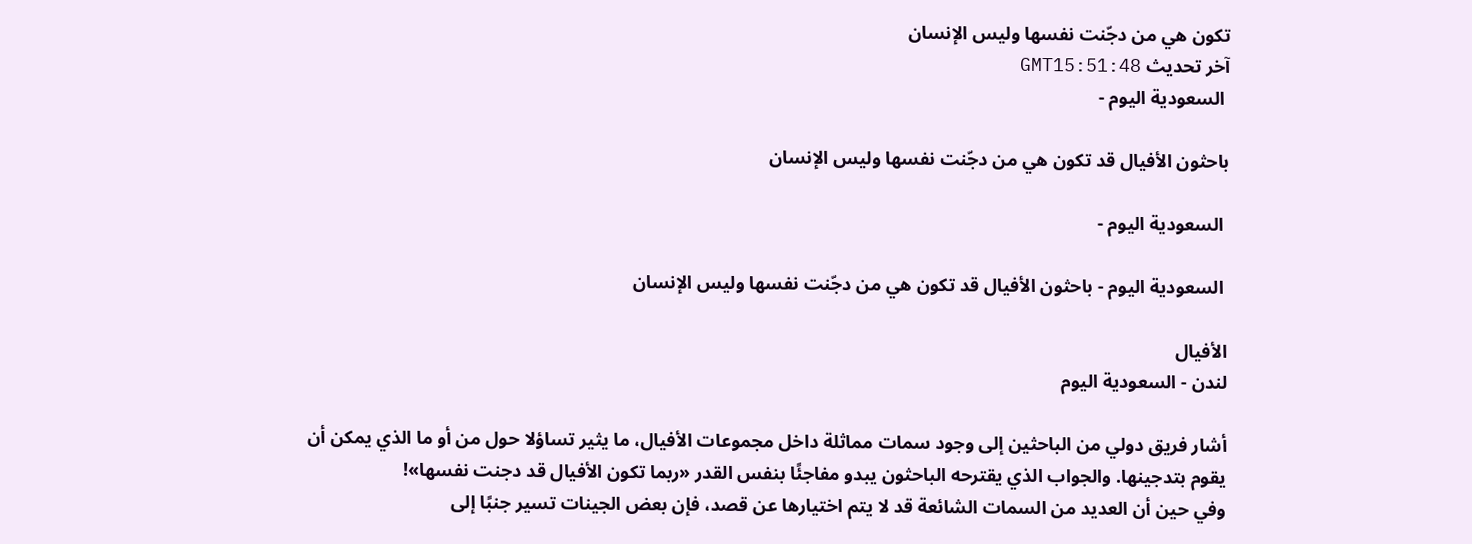تكون هي من دجّنت نفسها وليس الإنسان
آخر تحديث GMT15:51:48
 السعودية اليوم -

باحثون الأفيال قد تكون هي من دجّنت نفسها وليس الإنسان

 السعودية اليوم -

 السعودية اليوم - باحثون الأفيال قد تكون هي من دجّنت نفسها وليس الإنسان

الأفيال
لندن - السعودية اليوم

أشار فريق دولي من الباحثين إلى وجود سمات مماثلة داخل مجموعات الأفيال، ما يثير تساؤلا حول من أو ما الذي يمكن أن يقوم بتدجينها. والجواب الذي يقترحه الباحثون يبدو مفاجئًا بنفس القدر «ربما تكون الأفيال قد دجنت نفسها»!
وفي حين أن العديد من السمات الشائعة قد لا يتم اختيارها عن قصد، فإن بعض الجينات تسير جنبًا إلى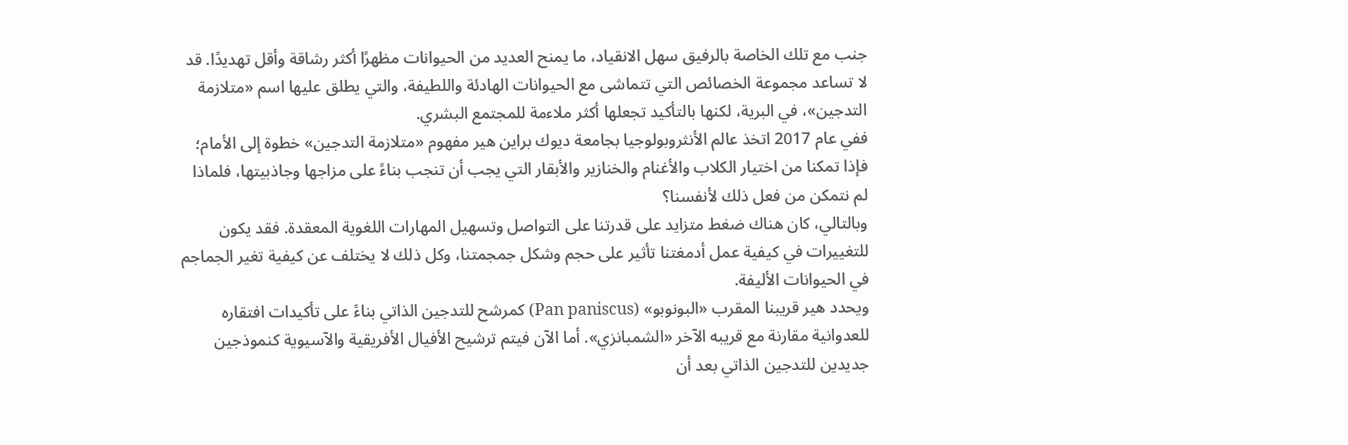جنب مع تلك الخاصة بالرفيق سهل الانقياد، ما يمنح العديد من الحيوانات مظهرًا أكثر رشاقة وأقل تهديدًا. قد لا تساعد مجموعة الخصائص التي تتماشى مع الحيوانات الهادئة واللطيفة، والتي يطلق عليها اسم «متلازمة التدجين»، في البرية، لكنها بالتأكيد تجعلها أكثر ملاءمة للمجتمع البشري.
ففي عام 2017 اتخذ عالم الأنثروبولوجيا بجامعة ديوك براين هير مفهوم «متلازمة التدجين» خطوة إلى الأمام؛ فإذا تمكنا من اختيار الكلاب والأغنام والخنازير والأبقار التي يجب أن تنجب بناءً على مزاجها وجاذبيتها، فلماذا لم نتمكن من فعل ذلك لأنفسنا؟
وبالتالي، كان هناك ضغط متزايد على قدرتنا على التواصل وتسهيل المهارات اللغوية المعقدة. فقد يكون للتغييرات في كيفية عمل أدمغتنا تأثير على حجم وشكل جمجمتنا، وكل ذلك لا يختلف عن كيفية تغير الجماجم في الحيوانات الأليفة.
ويحدد هير قريبنا المقرب «البونوبو» (Pan paniscus) كمرشح للتدجين الذاتي بناءً على تأكيدات افتقاره للعدوانية مقارنة مع قريبه الآخر «الشمبانزي». أما الآن فيتم ترشيح الأفيال الأفريقية والآسيوية كنموذجين جديدين للتدجين الذاتي بعد أن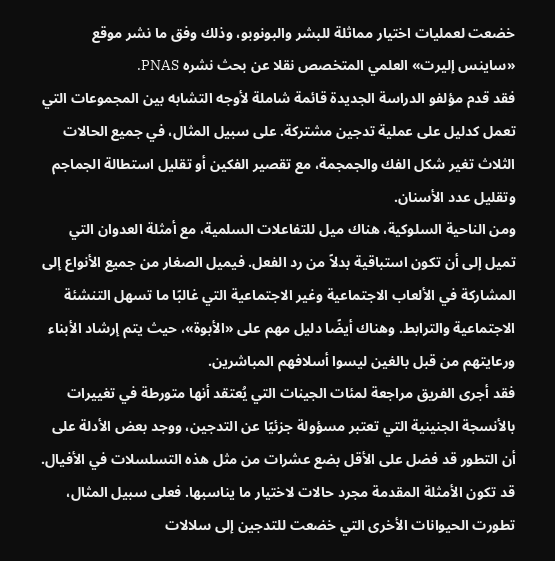خضعت لعمليات اختيار مماثلة للبشر والبونوبو، وذلك وفق ما نشر موقع «ساينس إليرت» العلمي المتخصص نقلا عن بحث نشره PNAS.
فقد قدم مؤلفو الدراسة الجديدة قائمة شاملة لأوجه التشابه بين المجموعات التي تعمل كدليل على عملية تدجين مشتركة. على سبيل المثال، في جميع الحالات الثلاث تغير شكل الفك والجمجمة، مع تقصير الفكين أو تقليل استطالة الجماجم وتقليل عدد الأسنان.
ومن الناحية السلوكية، هناك ميل للتفاعلات السلمية، مع أمثلة العدوان التي تميل إلى أن تكون استباقية بدلاً من رد الفعل. فيميل الصغار من جميع الأنواع إلى المشاركة في الألعاب الاجتماعية وغير الاجتماعية التي غالبًا ما تسهل التنشئة الاجتماعية والترابط. وهناك أيضًا دليل مهم على «الأبوة»، حيث يتم إرشاد الأبناء ورعايتهم من قبل بالغين ليسوا أسلافهم المباشرين.
فقد أجرى الفريق مراجعة لمئات الجينات التي يُعتقد أنها متورطة في تغييرات بالأنسجة الجنينية التي تعتبر مسؤولة جزئيًا عن التدجين، ووجد بعض الأدلة على أن التطور قد فضل على الأقل بضع عشرات من مثل هذه التسلسلات في الأفيال.
قد تكون الأمثلة المقدمة مجرد حالات لاختيار ما يناسبها. فعلى سبيل المثال، تطورت الحيوانات الأخرى التي خضعت للتدجين إلى سلالات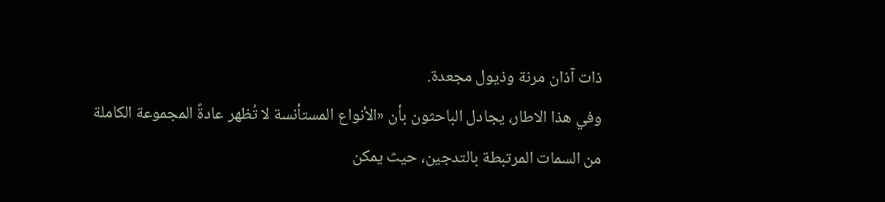ذات آذان مرنة وذيول مجعدة.
وفي هذا الاطار، يجادل الباحثون بأن «الأنواع المستأنسة لا تُظهر عادةً المجموعة الكاملة من السمات المرتبطة بالتدجين، حيث يمكن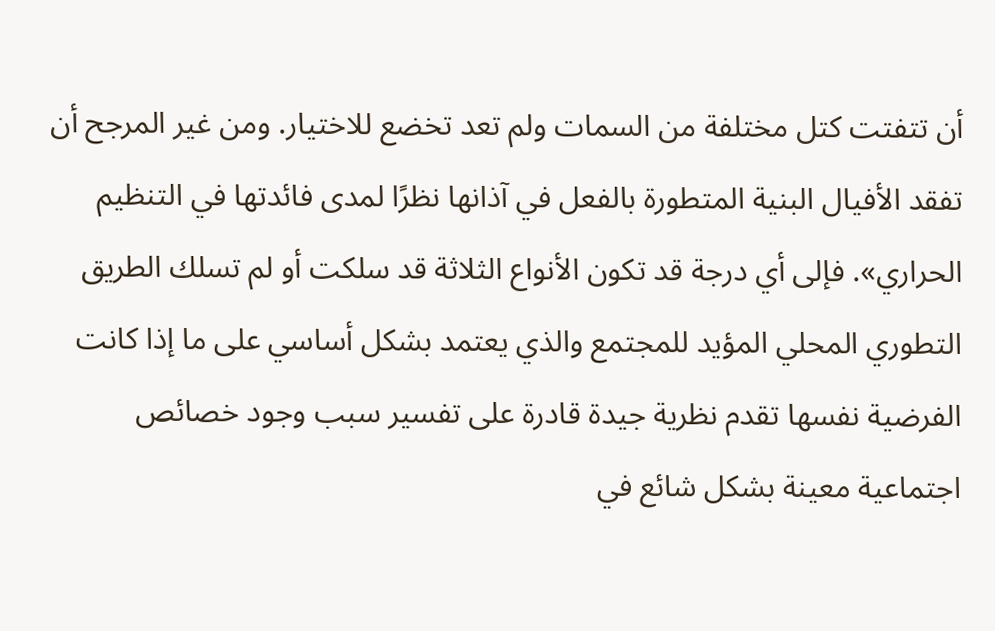أن تتفتت كتل مختلفة من السمات ولم تعد تخضع للاختيار. ومن غير المرجح أن تفقد الأفيال البنية المتطورة بالفعل في آذانها نظرًا لمدى فائدتها في التنظيم الحراري». فإلى أي درجة قد تكون الأنواع الثلاثة قد سلكت أو لم تسلك الطريق التطوري المحلي المؤيد للمجتمع والذي يعتمد بشكل أساسي على ما إذا كانت الفرضية نفسها تقدم نظرية جيدة قادرة على تفسير سبب وجود خصائص اجتماعية معينة بشكل شائع في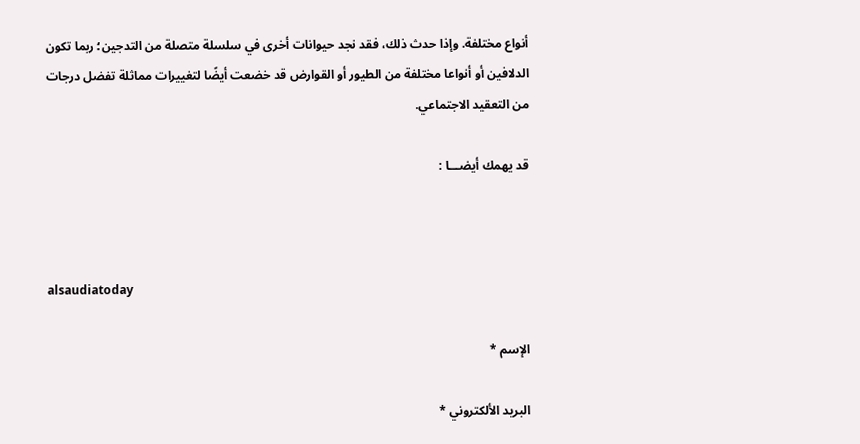أنواع مختلفة. وإذا حدث ذلك، فقد نجد حيوانات أخرى في سلسلة متصلة من التدجين؛ ربما تكون الدلافين أو أنواعا مختلفة من الطيور أو القوارض قد خضعت أيضًا لتغييرات مماثلة تفضل درجات من التعقيد الاجتماعي.

قد يهمك أيضـــا :



alsaudiatoday

الإسم *

البريد الألكتروني *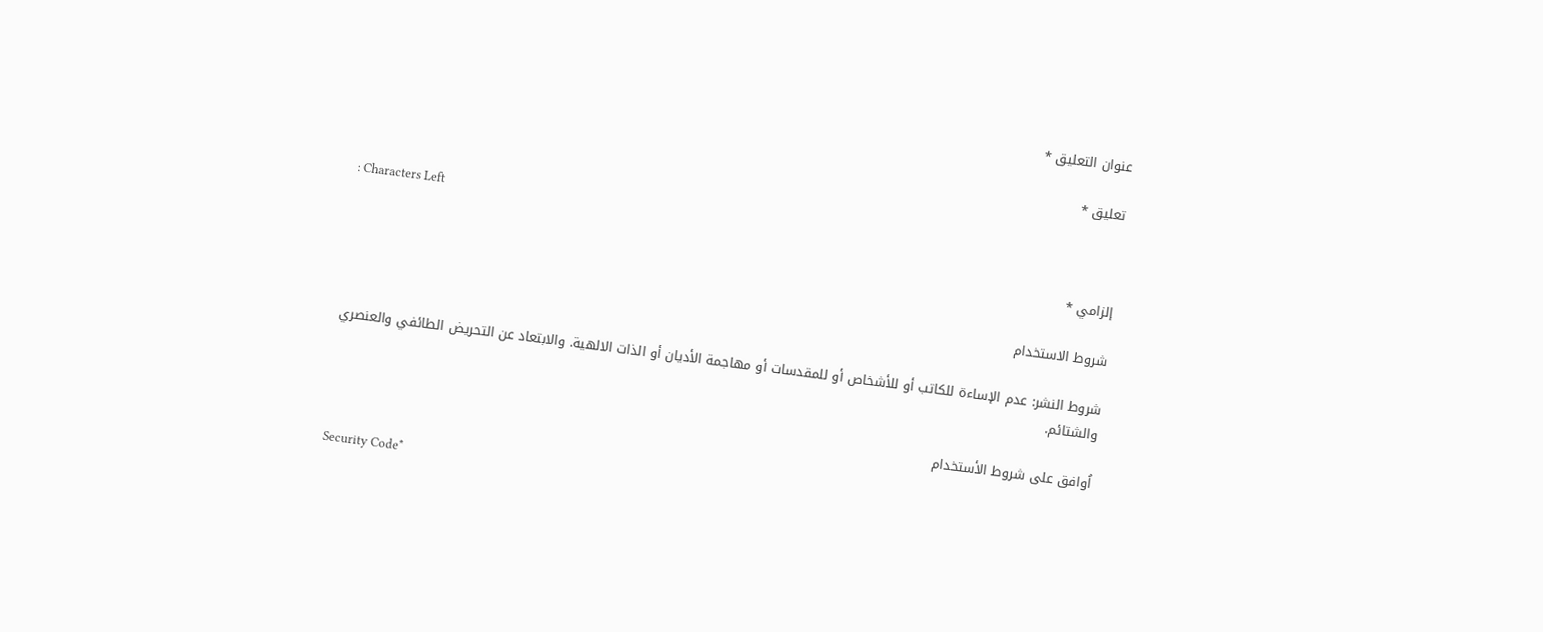عنوان التعليق *

تعليق *

: Characters Left

إلزامي *

شروط الاستخدام

شروط النشر: عدم الإساءة للكاتب أو للأشخاص أو للمقدسات أو مهاجمة الأديان أو الذات الالهية. والابتعاد عن التحريض الطائفي والعنصري والشتائم.

اُوافق على شروط الأستخدام

Security Code*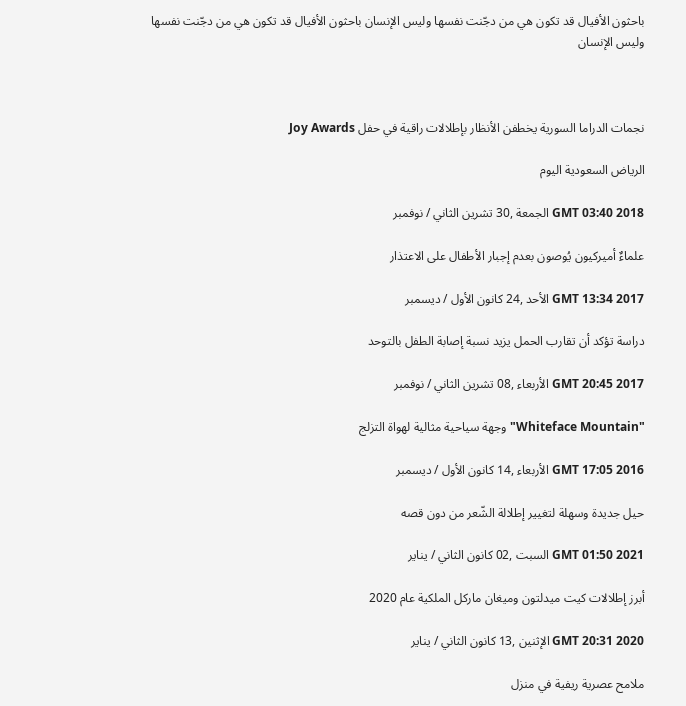باحثون الأفيال قد تكون هي من دجّنت نفسها وليس الإنسان باحثون الأفيال قد تكون هي من دجّنت نفسها وليس الإنسان



نجمات الدراما السورية يخطفن الأنظار بإطلالات راقية في حفل Joy Awards

الرياض السعودية اليوم

GMT 03:40 2018 الجمعة ,30 تشرين الثاني / نوفمبر

علماءٌ أميركيون يُوصون بعدم إجبار الأطفال على الاعتذار

GMT 13:34 2017 الأحد ,24 كانون الأول / ديسمبر

دراسة تؤكد أن تقارب الحمل يزيد نسبة إصابة الطفل بالتوحد

GMT 20:45 2017 الأربعاء ,08 تشرين الثاني / نوفمبر

"Whiteface Mountain" وجهة سياحية مثالية لهواة التزلج

GMT 17:05 2016 الأربعاء ,14 كانون الأول / ديسمبر

حيل جديدة وسهلة لتغيير إطلالة الشّعر من دون قصه

GMT 01:50 2021 السبت ,02 كانون الثاني / يناير

أبرز إطلالات كيت ميدلتون وميغان ماركل الملكية عام 2020

GMT 20:31 2020 الإثنين ,13 كانون الثاني / يناير

ملامح عصرية ريفية في منزل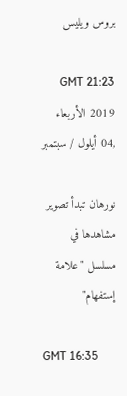بروس ويليس

GMT 21:23 2019 الأربعاء ,04 أيلول / سبتمبر

نورهان تبدأ تصوير مشاهدها في مسلسل "علامة إستفهام"

GMT 16:35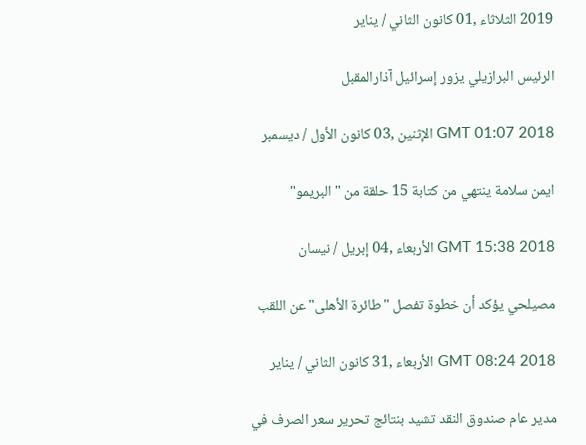2019 الثلاثاء ,01 كانون الثاني / يناير

الرئيس البرازيلي يزور إسرائيل آذارالمقبل

GMT 01:07 2018 الإثنين ,03 كانون الأول / ديسمبر

ايمن سلامة ينتهي من كتابة 15 حلقة من "البريمو"

GMT 15:38 2018 الأربعاء ,04 إبريل / نيسان

مصيلحي يؤكد أن خطوة تفصل "طائرة الأهلى" عن اللقب

GMT 08:24 2018 الأربعاء ,31 كانون الثاني / يناير

مدير عام صندوق النقد تشيد بنتائج تحرير سعر الصرف في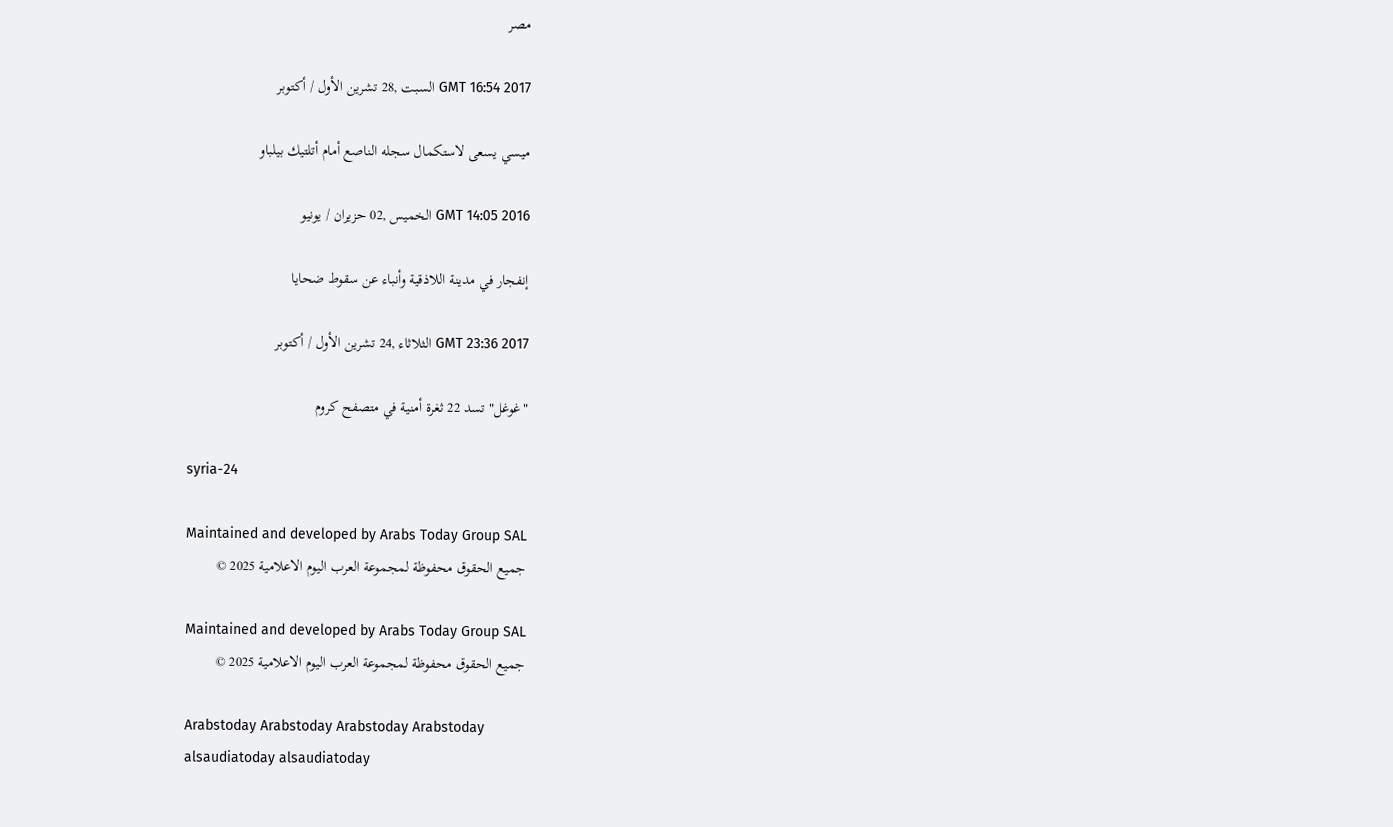مصر

GMT 16:54 2017 السبت ,28 تشرين الأول / أكتوبر

ميسي يسعى لاستكمال سجله الناصع أمام أتلتيك بيلباو

GMT 14:05 2016 الخميس ,02 حزيران / يونيو

إنفجار في مدينة اللاذقية وأنباء عن سقوط ضحايا

GMT 23:36 2017 الثلاثاء ,24 تشرين الأول / أكتوبر

"غوغل" تسد 22 ثغرة أمنية في متصفح كروم

syria-24

Maintained and developed by Arabs Today Group SAL
جميع الحقوق محفوظة لمجموعة العرب اليوم الاعلامية 2025 ©

Maintained and developed by Arabs Today Group SAL
جميع الحقوق محفوظة لمجموعة العرب اليوم الاعلامية 2025 ©

Arabstoday Arabstoday Arabstoday Arabstoday
alsaudiatoday alsaudiatoday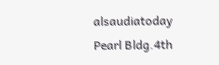alsaudiatoday
Pearl Bldg.4th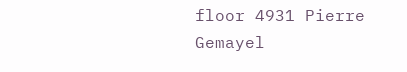floor 4931 Pierre Gemayel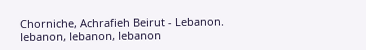Chorniche, Achrafieh Beirut - Lebanon.
lebanon, lebanon, lebanon